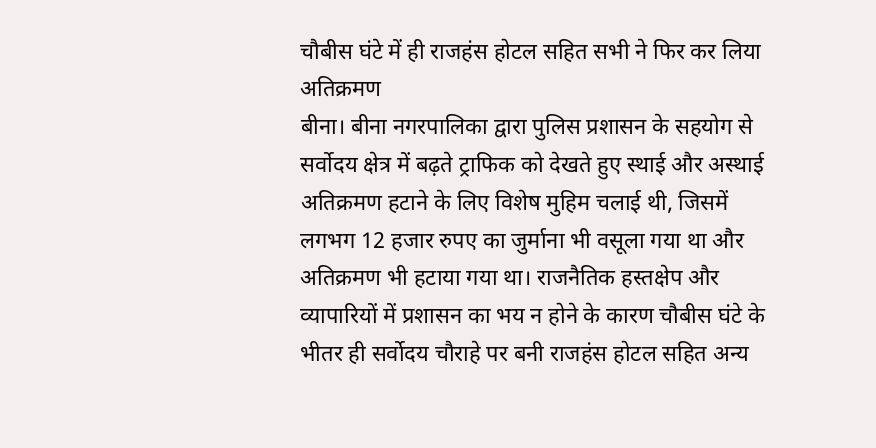चौबीस घंटे में ही राजहंस होटल सहित सभी ने फिर कर लिया अतिक्रमण
बीना। बीना नगरपालिका द्वारा पुलिस प्रशासन के सहयोग से सर्वोदय क्षेत्र में बढ़ते ट्राफिक को देखते हुए स्थाई और अस्थाई अतिक्रमण हटाने के लिए विशेष मुहिम चलाई थी, जिसमें लगभग 12 हजार रुपए का जुर्माना भी वसूला गया था और अतिक्रमण भी हटाया गया था। राजनैतिक हस्तक्षेप और व्यापारियों में प्रशासन का भय न होने के कारण चौबीस घंटे के भीतर ही सर्वोदय चौराहे पर बनी राजहंस होटल सहित अन्य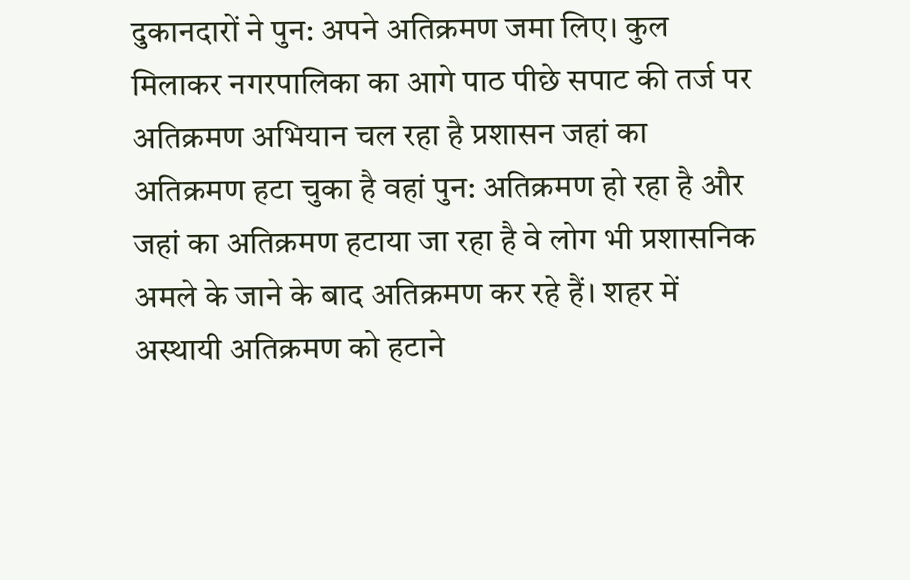दुकानदारों ने पुन: अपने अतिक्रमण जमा लिए। कुल मिलाकर नगरपालिका का आगे पाठ पीछे सपाट की तर्ज पर अतिक्रमण अभियान चल रहा है प्रशासन जहां का अतिक्रमण हटा चुका है वहां पुन: अतिक्रमण हो रहा है और जहां का अतिक्रमण हटाया जा रहा है वे लोग भी प्रशासनिक अमले के जाने के बाद अतिक्रमण कर रहे हैं। शहर में अस्थायी अतिक्रमण को हटाने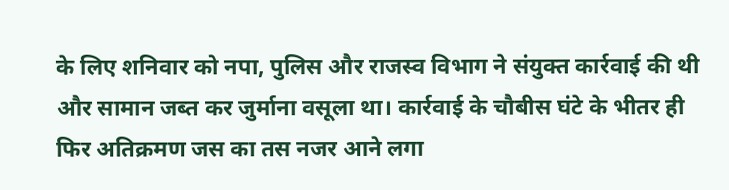के लिए शनिवार को नपा, पुलिस और राजस्व विभाग ने संयुक्त कार्रवाई की थी और सामान जब्त कर जुर्माना वसूला था। कार्रवाई के चौबीस घंटे के भीतर ही फिर अतिक्रमण जस का तस नजर आने लगा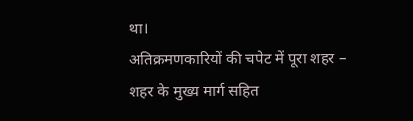था।
अतिक्रमणकारियों की चपेट में पूरा शहर –
शहर के मुख्य मार्ग सहित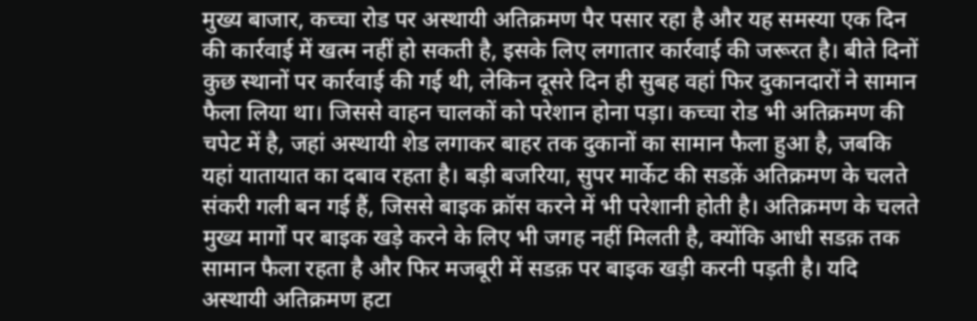मुख्य बाजार, कच्चा रोड पर अस्थायी अतिक्रमण पैर पसार रहा है और यह समस्या एक दिन की कार्रवाई में खत्म नहीं हो सकती है, इसके लिए लगातार कार्रवाई की जरूरत है। बीते दिनों कुछ स्थानों पर कार्रवाई की गई थी, लेकिन दूसरे दिन ही सुबह वहां फिर दुकानदारों ने सामान फैला लिया था। जिससे वाहन चालकों को परेशान होना पड़ा। कच्चा रोड भी अतिक्रमण की चपेट में है, जहां अस्थायी शेड लगाकर बाहर तक दुकानों का सामान फैला हुआ है, जबकि यहां यातायात का दबाव रहता है। बड़ी बजरिया, सुपर मार्केट की सडक़ें अतिक्रमण के चलते संकरी गली बन गई हैं, जिससे बाइक क्रॉस करने में भी परेशानी होती है। अतिक्रमण के चलते मुख्य मार्गों पर बाइक खड़े करने के लिए भी जगह नहीं मिलती है, क्योंकि आधी सडक़ तक सामान फैला रहता है और फिर मजबूरी में सडक़ पर बाइक खड़ी करनी पड़ती है। यदि अस्थायी अतिक्रमण हटा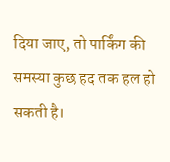दिया जाए, तो पार्किंग की समस्या कुछ हद तक हल हो सकती है।